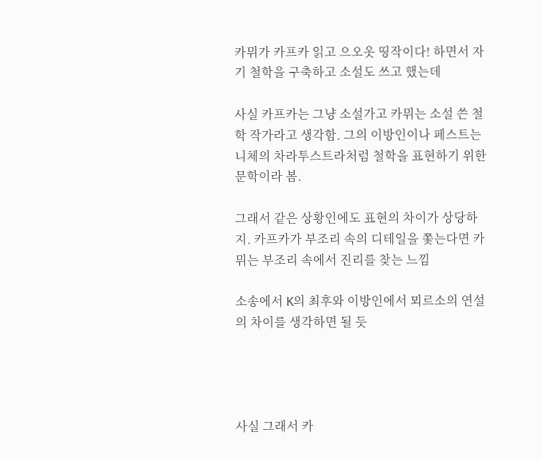카뮈가 카프카 읽고 으오옷 띵작이다! 하면서 자기 철학을 구축하고 소설도 쓰고 했는데

사실 카프카는 그냥 소설가고 카뮈는 소설 쓴 철학 작가라고 생각함. 그의 이방인이나 페스트는 니체의 차라투스트라처럼 철학을 표현하기 위한 문학이라 봄.

그래서 같은 상황인에도 표현의 차이가 상당하지. 카프카가 부조리 속의 디테일을 쫓는다면 카뮈는 부조리 속에서 진리를 찾는 느낌

소송에서 K의 최후와 이방인에서 뫼르소의 연설의 차이를 생각하면 될 듯




사실 그래서 카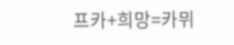프카+희망=카뮈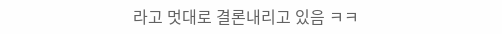라고 멋대로 결론내리고 있음 ㅋㅋ